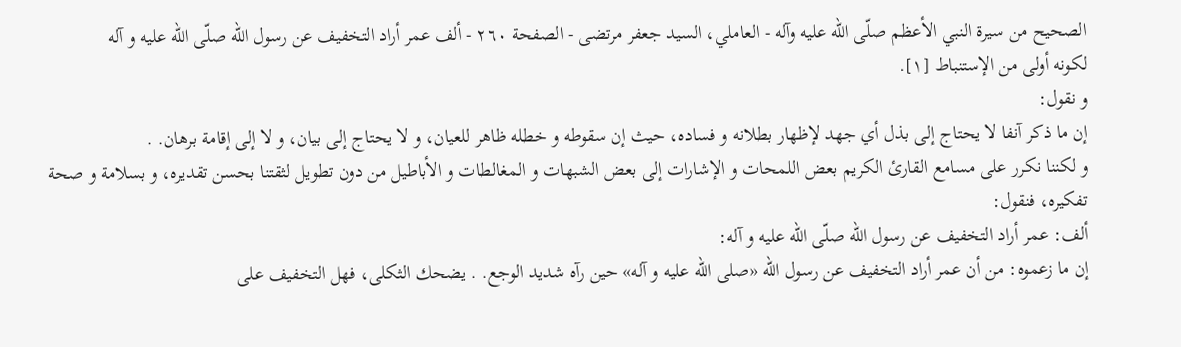الصحيح من سيرة النبي الأعظم صلّى الله عليه وآله - العاملي، السيد جعفر مرتضى - الصفحة ٢٦٠ - ألف عمر أراد التخفيف عن رسول اللّه صلّى اللّه عليه و آله
لكونه أولى من الإستنباط [١].
و نقول:
إن ما ذكر آنفا لا يحتاج إلى بذل أي جهد لإظهار بطلانه و فساده، حيث إن سقوطه و خطله ظاهر للعيان، و لا يحتاج إلى بيان، و لا إلى إقامة برهان. .
و لكننا نكرر على مسامع القارئ الكريم بعض اللمحات و الإشارات إلى بعض الشبهات و المغالطات و الأباطيل من دون تطويل لثقتنا بحسن تقديره، و بسلامة و صحة تفكيره، فنقول:
ألف: عمر أراد التخفيف عن رسول اللّه صلّى اللّه عليه و آله:
إن ما زعموه: من أن عمر أراد التخفيف عن رسول اللّه «صلى اللّه عليه و آله» حين رآه شديد الوجع. . يضحك الثكلى، فهل التخفيف على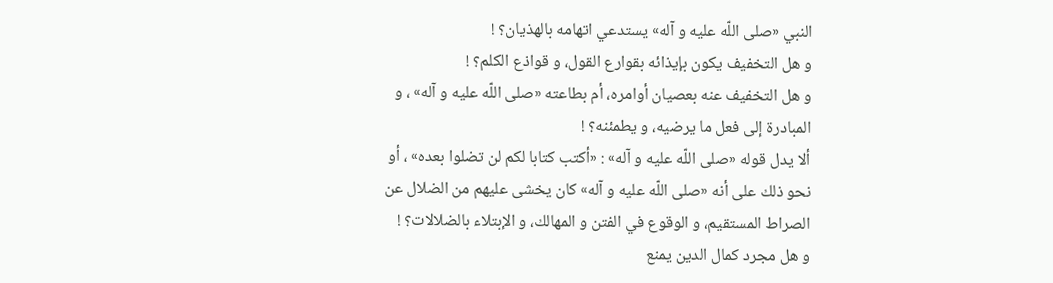النبي «صلى اللّه عليه و آله» يستدعي اتهامه بالهذيان؟ !
و هل التخفيف يكون بإيذائه بقوارع القول، و قواذع الكلم؟ !
و هل التخفيف عنه بعصيان أوامره، أم بطاعته «صلى اللّه عليه و آله» ، و المبادرة إلى فعل ما يرضيه، و يطمئنه؟ !
ألا يدل قوله «صلى اللّه عليه و آله» : «أكتب كتابا لكم لن تضلوا بعده» ، أو نحو ذلك على أنه «صلى اللّه عليه و آله» كان يخشى عليهم من الضلال عن الصراط المستقيم، و الوقوع في الفتن و المهالك، و الإبتلاء بالضلالات؟ !
و هل مجرد كمال الدين يمنع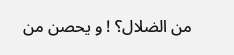من الضلال؟ ! و يحصن من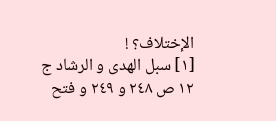الإختلاف؟ !
[١] سبل الهدى و الرشاد ج ١٢ ص ٢٤٨ و ٢٤٩ و فتح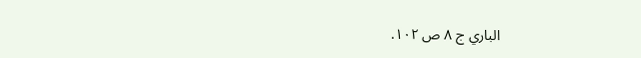الباري ج ٨ ص ١٠٢.